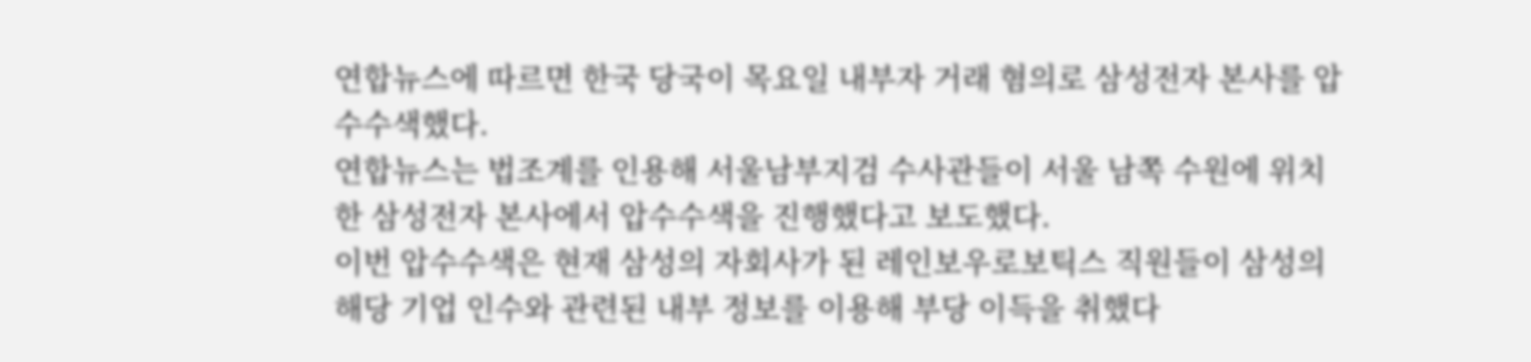연합뉴스에 따르면 한국 당국이 목요일 내부자 거래 혐의로 삼성전자 본사를 압수수색했다.
연합뉴스는 법조계를 인용해 서울남부지검 수사관들이 서울 남쪽 수원에 위치한 삼성전자 본사에서 압수수색을 진행했다고 보도했다.
이번 압수수색은 현재 삼성의 자회사가 된 레인보우로보틱스 직원들이 삼성의 해당 기업 인수와 관련된 내부 정보를 이용해 부당 이득을 취했다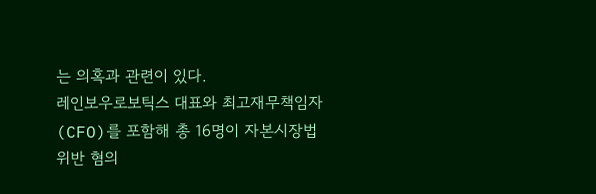는 의혹과 관련이 있다.
레인보우로보틱스 대표와 최고재무책임자(CFO)를 포함해 총 16명이 자본시장법 위반 혐의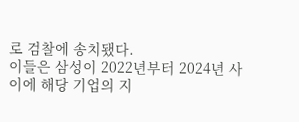로 검찰에 송치됐다.
이들은 삼성이 2022년부터 2024년 사이에 해당 기업의 지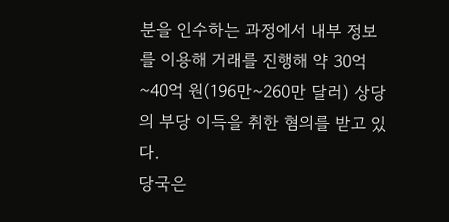분을 인수하는 과정에서 내부 정보를 이용해 거래를 진행해 약 30억~40억 원(196만~260만 달러) 상당의 부당 이득을 취한 혐의를 받고 있다.
당국은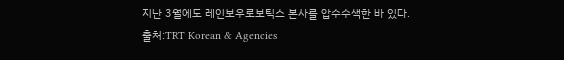지난 3월에도 레인보우로보틱스 본사를 압수수색한 바 있다.
출처:TRT Korean & Agencies